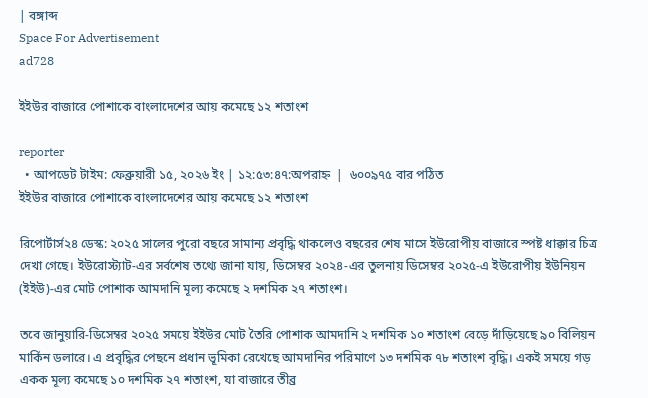| বঙ্গাব্দ
Space For Advertisement
ad728

ইইউর বাজারে পোশাকে বাংলাদেশের আয় কমেছে ১২ শতাংশ

reporter
  • আপডেট টাইম: ফেব্রুয়ারী ১৫, ২০২৬ ইং | ১২:৫৩:৪৭:অপরাহ্ন  |  ৬০০৯৭৫ বার পঠিত
ইইউর বাজারে পোশাকে বাংলাদেশের আয় কমেছে ১২ শতাংশ

রিপোর্টার্স২৪ ডেস্ক: ২০২৫ সালের পুরো বছরে সামান্য প্রবৃদ্ধি থাকলেও বছরের শেষ মাসে ইউরোপীয় বাজারে স্পষ্ট ধাক্কার চিত্র দেখা গেছে। ইউরোস্ট্যাট-এর সর্বশেষ তথ্যে জানা যায়, ডিসেম্বর ২০২৪-এর তুলনায় ডিসেম্বর ২০২৫-এ ইউরোপীয় ইউনিয়ন (ইইউ)-এর মোট পোশাক আমদানি মূল্য কমেছে ২ দশমিক ২৭ শতাংশ।

তবে জানুয়ারি-ডিসেম্বর ২০২৫ সময়ে ইইউর মোট তৈরি পোশাক আমদানি ২ দশমিক ১০ শতাংশ বেড়ে দাঁড়িয়েছে ৯০ বিলিয়ন মার্কিন ডলারে। এ প্রবৃদ্ধির পেছনে প্রধান ভূমিকা রেখেছে আমদানির পরিমাণে ১৩ দশমিক ৭৮ শতাংশ বৃদ্ধি। একই সময়ে গড় একক মূল্য কমেছে ১০ দশমিক ২৭ শতাংশ, যা বাজারে তীব্র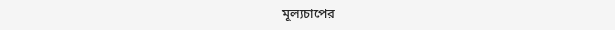মূল্যচাপের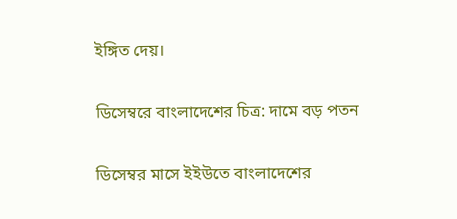ইঙ্গিত দেয়।

ডিসেম্বরে বাংলাদেশের চিত্র: দামে বড় পতন

ডিসেম্বর মাসে ইইউতে বাংলাদেশের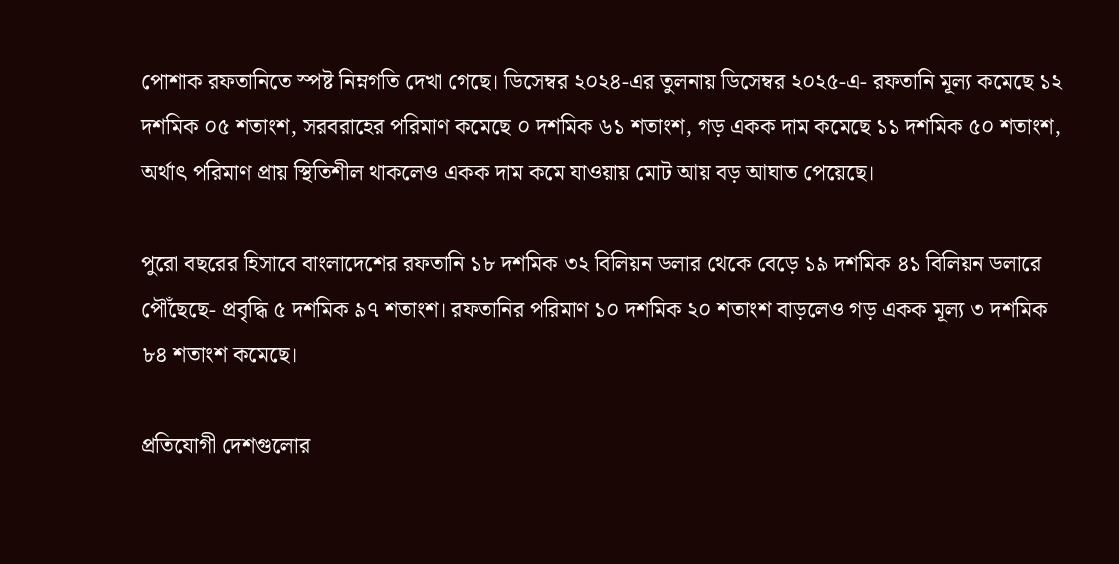পোশাক রফতানিতে স্পষ্ট নিম্নগতি দেখা গেছে। ডিসেম্বর ২০২৪-এর তুলনায় ডিসেম্বর ২০২৫-এ- রফতানি মূল্য কমেছে ১২ দশমিক ০৫ শতাংশ, সরবরাহের পরিমাণ কমেছে ০ দশমিক ৬১ শতাংশ, গড় একক দাম কমেছে ১১ দশমিক ৫০ শতাংশ, অর্থাৎ পরিমাণ প্রায় স্থিতিশীল থাকলেও একক দাম কমে যাওয়ায় মোট আয় বড় আঘাত পেয়েছে।

পুরো বছরের হিসাবে বাংলাদেশের রফতানি ১৮ দশমিক ৩২ বিলিয়ন ডলার থেকে বেড়ে ১৯ দশমিক ৪১ বিলিয়ন ডলারে পৌঁছেছে- প্রবৃদ্ধি ৫ দশমিক ৯৭ শতাংশ। রফতানির পরিমাণ ১০ দশমিক ২০ শতাংশ বাড়লেও গড় একক মূল্য ৩ দশমিক ৮৪ শতাংশ কমেছে।

প্রতিযোগী দেশগুলোর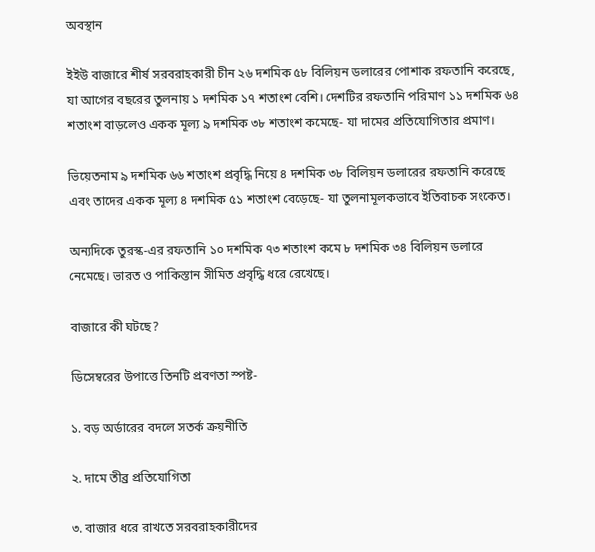অবস্থান

ইইউ বাজারে শীর্ষ সরবরাহকারী চীন ২৬ দশমিক ৫৮ বিলিয়ন ডলারের পোশাক রফতানি করেছে, যা আগের বছরের তুলনায় ১ দশমিক ১৭ শতাংশ বেশি। দেশটির রফতানি পরিমাণ ১১ দশমিক ৬৪ শতাংশ বাড়লেও একক মূল্য ৯ দশমিক ৩৮ শতাংশ কমেছে- যা দামের প্রতিযোগিতার প্রমাণ।

ভিয়েতনাম ৯ দশমিক ৬৬ শতাংশ প্রবৃদ্ধি নিয়ে ৪ দশমিক ৩৮ বিলিয়ন ডলারের রফতানি করেছে এবং তাদের একক মূল্য ৪ দশমিক ৫১ শতাংশ বেড়েছে- যা তুলনামূলকভাবে ইতিবাচক সংকেত।

অন্যদিকে তুরস্ক-এর রফতানি ১০ দশমিক ৭৩ শতাংশ কমে ৮ দশমিক ৩৪ বিলিয়ন ডলারে নেমেছে। ভারত ও পাকিস্তান সীমিত প্রবৃদ্ধি ধরে রেখেছে।

বাজারে কী ঘটছে?

ডিসেম্বরের উপাত্তে তিনটি প্রবণতা স্পষ্ট-

১. বড় অর্ডারের বদলে সতর্ক ক্রয়নীতি

২. দামে তীব্র প্রতিযোগিতা

৩. বাজার ধরে রাখতে সরবরাহকারীদের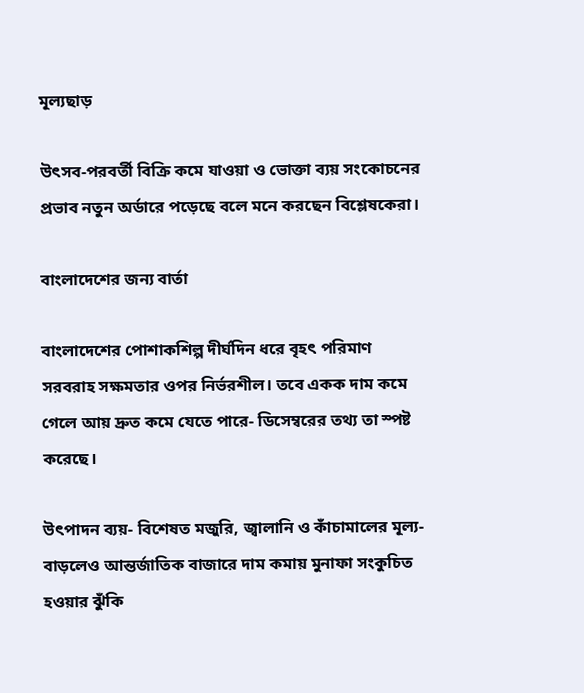মূল্যছাড়

উৎসব-পরবর্তী বিক্রি কমে যাওয়া ও ভোক্তা ব্যয় সংকোচনের প্রভাব নতুন অর্ডারে পড়েছে বলে মনে করছেন বিশ্লেষকেরা।

বাংলাদেশের জন্য বার্তা

বাংলাদেশের পোশাকশিল্প দীর্ঘদিন ধরে বৃহৎ পরিমাণ সরবরাহ সক্ষমতার ওপর নির্ভরশীল। তবে একক দাম কমে গেলে আয় দ্রুত কমে যেতে পারে- ডিসেম্বরের তথ্য তা স্পষ্ট করেছে।

উৎপাদন ব্যয়- বিশেষত মজুরি, জ্বালানি ও কাঁচামালের মূল্য- বাড়লেও আন্তর্জাতিক বাজারে দাম কমায় মুনাফা সংকুচিত হওয়ার ঝুঁকি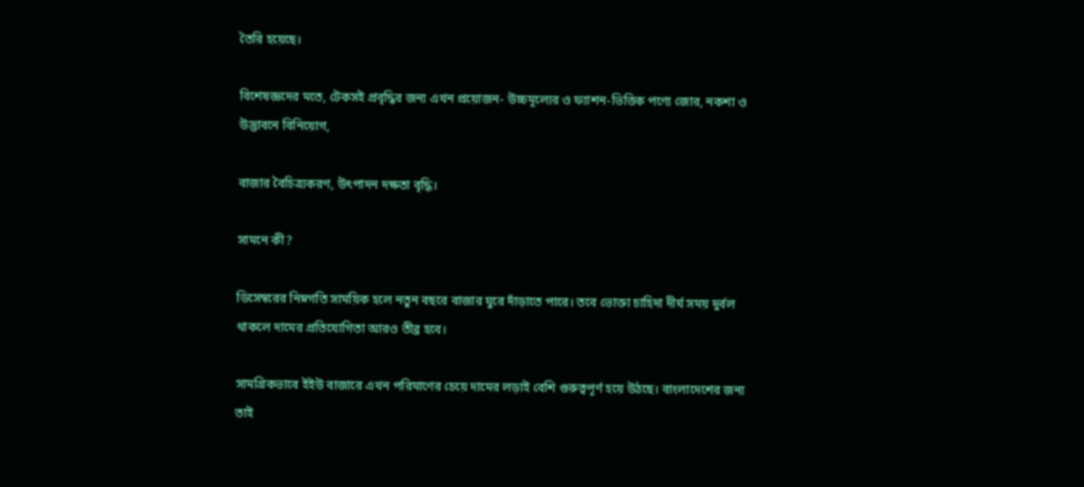তৈরি হয়েছে।

বিশেষজ্ঞদের মতে, টেকসই প্রবৃদ্ধির জন্য এখন প্রয়োজন- উচ্চমূল্যের ও ফ্যাশন-ভিত্তিক পণ্যে জোর, নকশা ও উদ্ভাবনে বিনিয়োগ,

বাজার বৈচিত্র্যকরণ, উৎপাদন দক্ষতা বৃদ্ধি।

সামনে কী?

ডিসেম্বরের নিম্নগতি সাময়িক হলে নতুন বছরে বাজার ঘুরে দাঁড়াতে পারে। তবে ভোক্তা চাহিদা দীর্ঘ সময় দুর্বল থাকলে দামের প্রতিযোগিতা আরও তীব্র হবে।

সামগ্রিকভাবে ইইউ বাজারে এখন পরিমাণের চেয়ে দামের লড়াই বেশি গুরুত্বপূর্ণ হয়ে উঠছে। বাংলাদেশের জন্য তাই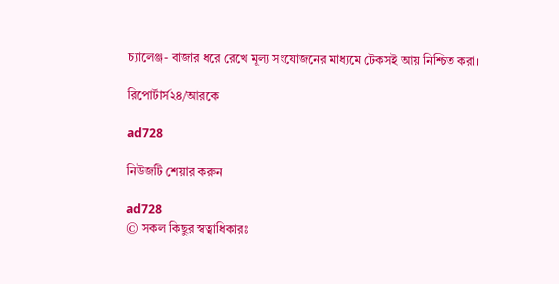চ্যালেঞ্জ- বাজার ধরে রেখে মূল্য সংযোজনের মাধ্যমে টেকসই আয় নিশ্চিত করা।

রিপোর্টার্স২৪/আরকে

ad728

নিউজটি শেয়ার করুন

ad728
© সকল কিছুর স্বত্বাধিকারঃ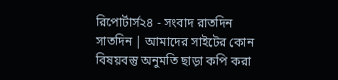রিপোর্টার্স২৪ - সংবাদ রাতদিন সাতদিন | আমাদের সাইটের কোন বিষয়বস্তু অনুমতি ছাড়া কপি করা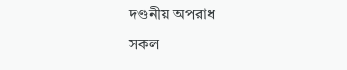দণ্ডনীয় অপরাধ
সকল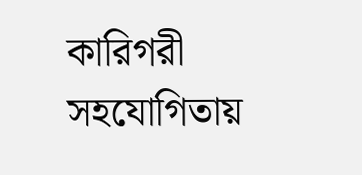কারিগরী সহযোগিতায়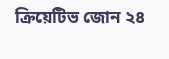ক্রিয়েটিভ জোন ২৪